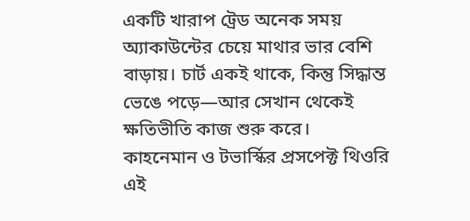একটি খারাপ ট্রেড অনেক সময় অ্যাকাউন্টের চেয়ে মাথার ভার বেশি বাড়ায়। চার্ট একই থাকে, কিন্তু সিদ্ধান্ত ভেঙে পড়ে—আর সেখান থেকেই ক্ষতিভীতি কাজ শুরু করে।
কাহনেমান ও টভার্স্কির প্রসপেক্ট থিওরি এই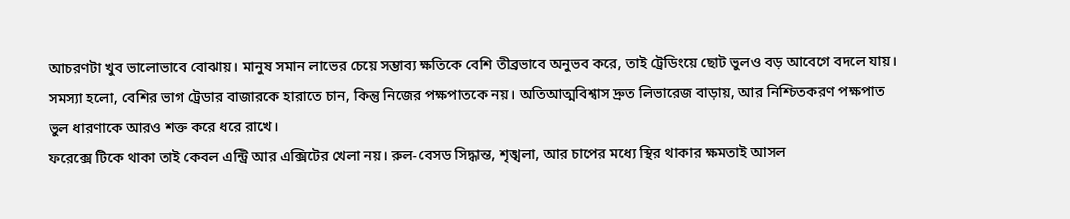আচরণটা খুব ভালোভাবে বোঝায়। মানুষ সমান লাভের চেয়ে সম্ভাব্য ক্ষতিকে বেশি তীব্রভাবে অনুভব করে, তাই ট্রেডিংয়ে ছোট ভুলও বড় আবেগে বদলে যায়।
সমস্যা হলো, বেশির ভাগ ট্রেডার বাজারকে হারাতে চান, কিন্তু নিজের পক্ষপাতকে নয়। অতিআত্মবিশ্বাস দ্রুত লিভারেজ বাড়ায়, আর নিশ্চিতকরণ পক্ষপাত ভুল ধারণাকে আরও শক্ত করে ধরে রাখে।
ফরেক্সে টিকে থাকা তাই কেবল এন্ট্রি আর এক্সিটের খেলা নয়। রুল-বেসড সিদ্ধান্ত, শৃঙ্খলা, আর চাপের মধ্যে স্থির থাকার ক্ষমতাই আসল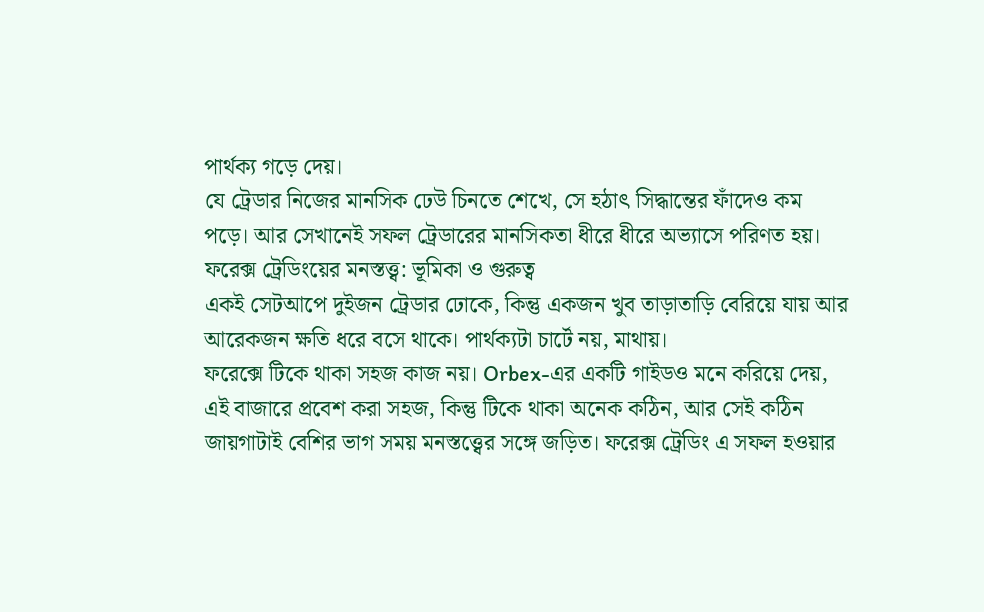পার্থক্য গড়ে দেয়।
যে ট্রেডার নিজের মানসিক ঢেউ চিনতে শেখে, সে হঠাৎ সিদ্ধান্তের ফাঁদেও কম পড়ে। আর সেখানেই সফল ট্রেডারের মানসিকতা ধীরে ধীরে অভ্যাসে পরিণত হয়।
ফরেক্স ট্রেডিংয়ের মনস্তত্ত্ব: ভূমিকা ও গুরুত্ব
একই সেটআপে দুইজন ট্রেডার ঢোকে, কিন্তু একজন খুব তাড়াতাড়ি বেরিয়ে যায় আর আরেকজন ক্ষতি ধরে বসে থাকে। পার্থক্যটা চার্টে নয়, মাথায়।
ফরেক্সে টিকে থাকা সহজ কাজ নয়। Orbex-এর একটি গাইডও মনে করিয়ে দেয়, এই বাজারে প্রবেশ করা সহজ, কিন্তু টিকে থাকা অনেক কঠিন, আর সেই কঠিন জায়গাটাই বেশির ভাগ সময় মনস্তত্ত্বের সঙ্গে জড়িত। ফরেক্স ট্রেডিং এ সফল হওয়ার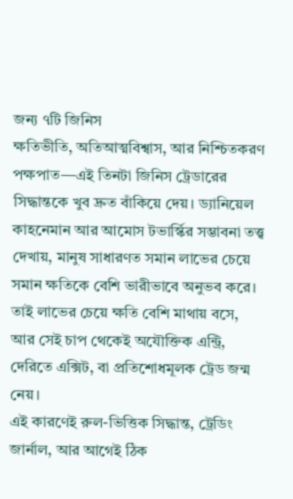জন্য ৭টি জিনিস
ক্ষতিভীতি, অতিআত্মবিশ্বাস, আর নিশ্চিতকরণ পক্ষপাত—এই তিনটা জিনিস ট্রেডারের সিদ্ধান্তকে খুব দ্রুত বাঁকিয়ে দেয়। ড্যানিয়েল কাহনেমান আর আমোস টভার্স্কির সম্ভাবনা তত্ত্ব দেখায়, মানুষ সাধারণত সমান লাভের চেয়ে সমান ক্ষতিকে বেশি ভারীভাবে অনুভব করে। তাই লাভের চেয়ে ক্ষতি বেশি মাথায় বসে, আর সেই চাপ থেকেই অযৌক্তিক এন্ট্রি, দেরিতে এক্সিট, বা প্রতিশোধমূলক ট্রেড জন্ম নেয়।
এই কারণেই রুল-ভিত্তিক সিদ্ধান্ত, ট্রেডিং জার্নাল, আর আগেই ঠিক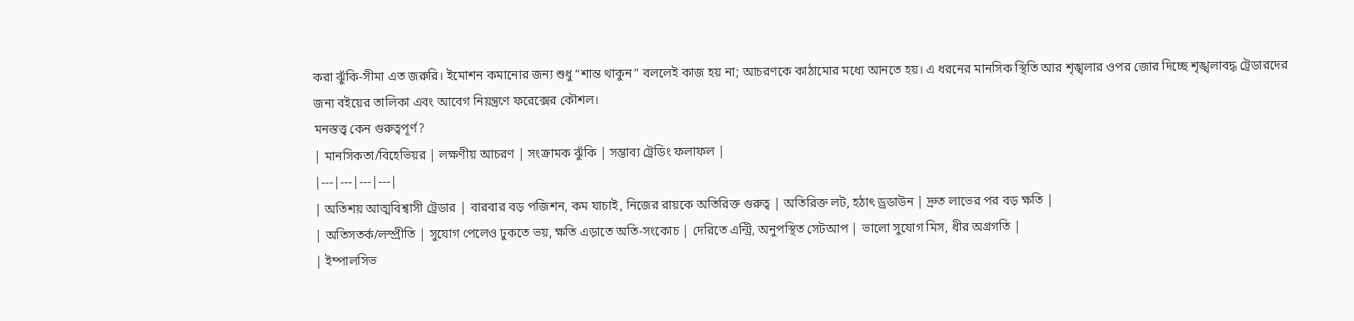করা ঝুঁকি-সীমা এত জরুরি। ইমোশন কমানোর জন্য শুধু “শান্ত থাকুন” বললেই কাজ হয় না; আচরণকে কাঠামোর মধ্যে আনতে হয়। এ ধরনের মানসিক স্থিতি আর শৃঙ্খলার ওপর জোর দিচ্ছে শৃঙ্খলাবদ্ধ ট্রেডারদের জন্য বইয়ের তালিকা এবং আবেগ নিয়ন্ত্রণে ফরেক্সের কৌশল।
মনস্তত্ত্ব কেন গুরুত্বপূর্ণ?
| মানসিকতা/বিহেভিয়র | লক্ষণীয় আচরণ | সংক্রামক ঝুঁকি | সম্ভাব্য ট্রেডিং ফলাফল |
|---|---|---|---|
| অতিশয় আত্মবিশ্বাসী ট্রেডার | বারবার বড় পজিশন, কম যাচাই, নিজের রায়কে অতিরিক্ত গুরুত্ব | অতিরিক্ত লট, হঠাৎ ড্রডাউন | দ্রুত লাভের পর বড় ক্ষতি |
| অতিসতর্ক/লস্প্রীতি | সুযোগ পেলেও ঢুকতে ভয়, ক্ষতি এড়াতে অতি-সংকোচ | দেরিতে এন্ট্রি, অনুপস্থিত সেটআপ | ভালো সুযোগ মিস, ধীর অগ্রগতি |
| ইম্পালসিভ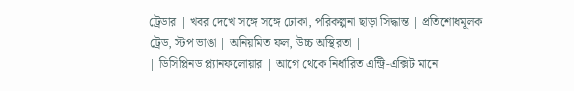ট্রেডার | খবর দেখে সঙ্গে সঙ্গে ঢোকা, পরিকল্পনা ছাড়া সিদ্ধান্ত | প্রতিশোধমূলক ট্রেড, স্টপ ভাঙা | অনিয়মিত ফল, উচ্চ অস্থিরতা |
| ডিসিপ্লিনড প্ল্যানফলোয়ার | আগে থেকে নির্ধারিত এন্ট্রি-এক্সিট মানে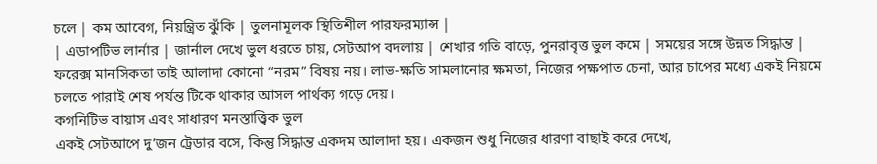চলে | কম আবেগ, নিয়ন্ত্রিত ঝুঁকি | তুলনামূলক স্থিতিশীল পারফরম্যান্স |
| এডাপটিভ লার্নার | জার্নাল দেখে ভুল ধরতে চায়, সেটআপ বদলায় | শেখার গতি বাড়ে, পুনরাবৃত্ত ভুল কমে | সময়ের সঙ্গে উন্নত সিদ্ধান্ত |
ফরেক্স মানসিকতা তাই আলাদা কোনো “নরম” বিষয় নয়। লাভ-ক্ষতি সামলানোর ক্ষমতা, নিজের পক্ষপাত চেনা, আর চাপের মধ্যে একই নিয়মে চলতে পারাই শেষ পর্যন্ত টিকে থাকার আসল পার্থক্য গড়ে দেয়।
কগনিটিভ বায়াস এবং সাধারণ মনস্তাত্ত্বিক ভুল
একই সেটআপে দু’জন ট্রেডার বসে, কিন্তু সিদ্ধান্ত একদম আলাদা হয়। একজন শুধু নিজের ধারণা বাছাই করে দেখে,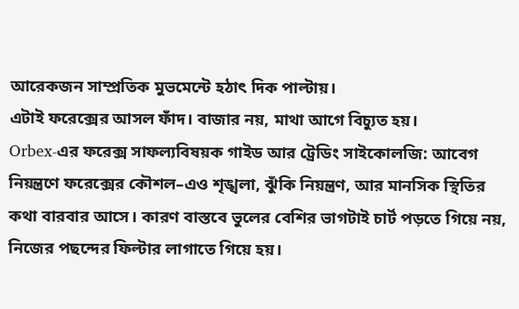আরেকজন সাম্প্রতিক মুভমেন্টে হঠাৎ দিক পাল্টায়।
এটাই ফরেক্সের আসল ফাঁদ। বাজার নয়, মাথা আগে বিচ্যুত হয়।
Orbex-এর ফরেক্স সাফল্যবিষয়ক গাইড আর ট্রেডিং সাইকোলজি: আবেগ নিয়ন্ত্রণে ফরেক্সের কৌশল–এও শৃঙ্খলা, ঝুঁকি নিয়ন্ত্রণ, আর মানসিক স্থিতির কথা বারবার আসে। কারণ বাস্তবে ভুলের বেশির ভাগটাই চার্ট পড়তে গিয়ে নয়, নিজের পছন্দের ফিল্টার লাগাতে গিয়ে হয়।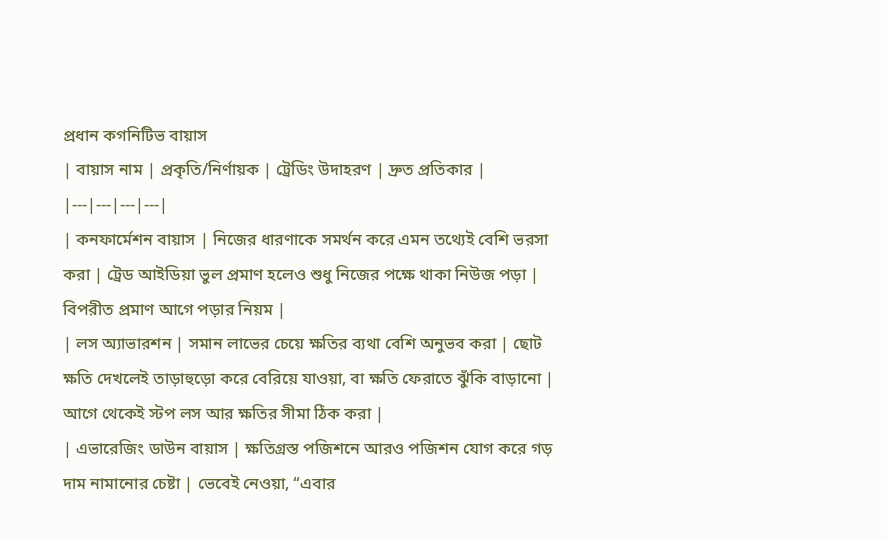প্রধান কগনিটিভ বায়াস
| বায়াস নাম | প্রকৃতি/নির্ণায়ক | ট্রেডিং উদাহরণ | দ্রুত প্রতিকার |
|---|---|---|---|
| কনফার্মেশন বায়াস | নিজের ধারণাকে সমর্থন করে এমন তথ্যেই বেশি ভরসা করা | ট্রেড আইডিয়া ভুল প্রমাণ হলেও শুধু নিজের পক্ষে থাকা নিউজ পড়া | বিপরীত প্রমাণ আগে পড়ার নিয়ম |
| লস অ্যাভারশন | সমান লাভের চেয়ে ক্ষতির ব্যথা বেশি অনুভব করা | ছোট ক্ষতি দেখলেই তাড়াহুড়ো করে বেরিয়ে যাওয়া, বা ক্ষতি ফেরাতে ঝুঁকি বাড়ানো | আগে থেকেই স্টপ লস আর ক্ষতির সীমা ঠিক করা |
| এভারেজিং ডাউন বায়াস | ক্ষতিগ্রস্ত পজিশনে আরও পজিশন যোগ করে গড় দাম নামানোর চেষ্টা | ভেবেই নেওয়া, “এবার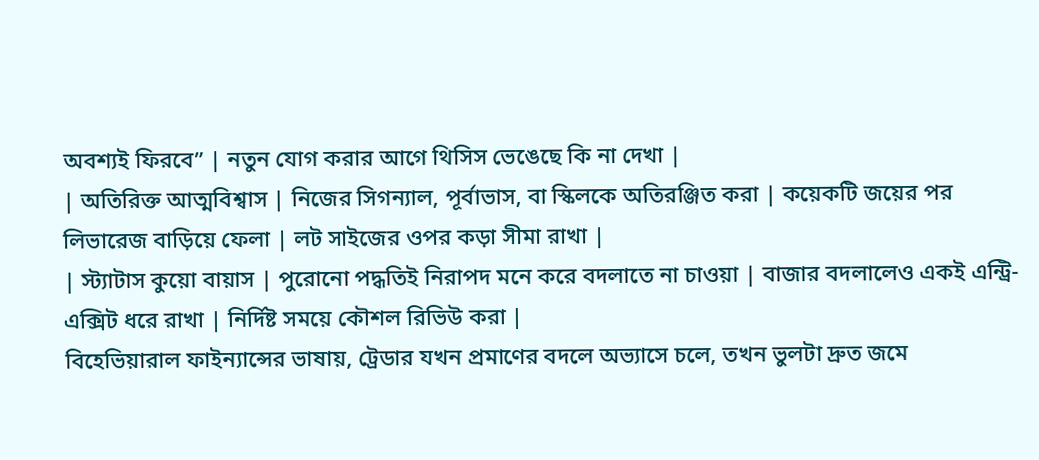অবশ্যই ফিরবে” | নতুন যোগ করার আগে থিসিস ভেঙেছে কি না দেখা |
| অতিরিক্ত আত্মবিশ্বাস | নিজের সিগন্যাল, পূর্বাভাস, বা স্কিলকে অতিরঞ্জিত করা | কয়েকটি জয়ের পর লিভারেজ বাড়িয়ে ফেলা | লট সাইজের ওপর কড়া সীমা রাখা |
| স্ট্যাটাস কুয়ো বায়াস | পুরোনো পদ্ধতিই নিরাপদ মনে করে বদলাতে না চাওয়া | বাজার বদলালেও একই এন্ট্রি-এক্সিট ধরে রাখা | নির্দিষ্ট সময়ে কৌশল রিভিউ করা |
বিহেভিয়ারাল ফাইন্যান্সের ভাষায়, ট্রেডার যখন প্রমাণের বদলে অভ্যাসে চলে, তখন ভুলটা দ্রুত জমে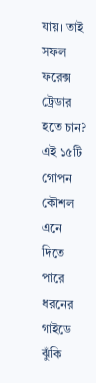যায়। তাই সফল ফরেক্স ট্রেডার হতে চান? এই ১৫টি গোপন কৌশল এনে দিতে পারে ধরনের গাইডে ঝুঁকি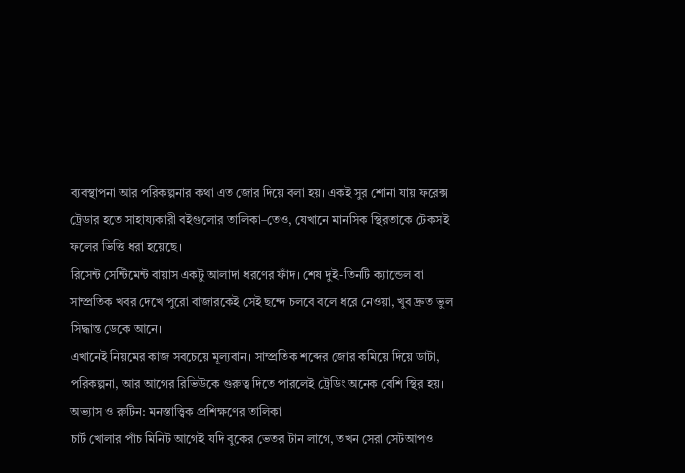ব্যবস্থাপনা আর পরিকল্পনার কথা এত জোর দিয়ে বলা হয়। একই সুর শোনা যায় ফরেক্স ট্রেডার হতে সাহায্যকারী বইগুলোর তালিকা–তেও, যেখানে মানসিক স্থিরতাকে টেকসই ফলের ভিত্তি ধরা হয়েছে।
রিসেন্ট সেন্টিমেন্ট বায়াস একটু আলাদা ধরণের ফাঁদ। শেষ দুই-তিনটি ক্যান্ডেল বা সাম্প্রতিক খবর দেখে পুরো বাজারকেই সেই ছন্দে চলবে বলে ধরে নেওয়া, খুব দ্রুত ভুল সিদ্ধান্ত ডেকে আনে।
এখানেই নিয়মের কাজ সবচেয়ে মূল্যবান। সাম্প্রতিক শব্দের জোর কমিয়ে দিয়ে ডাটা, পরিকল্পনা, আর আগের রিভিউকে গুরুত্ব দিতে পারলেই ট্রেডিং অনেক বেশি স্থির হয়।
অভ্যাস ও রুটিন: মনস্তাত্ত্বিক প্রশিক্ষণের তালিকা
চার্ট খোলার পাঁচ মিনিট আগেই যদি বুকের ভেতর টান লাগে, তখন সেরা সেটআপও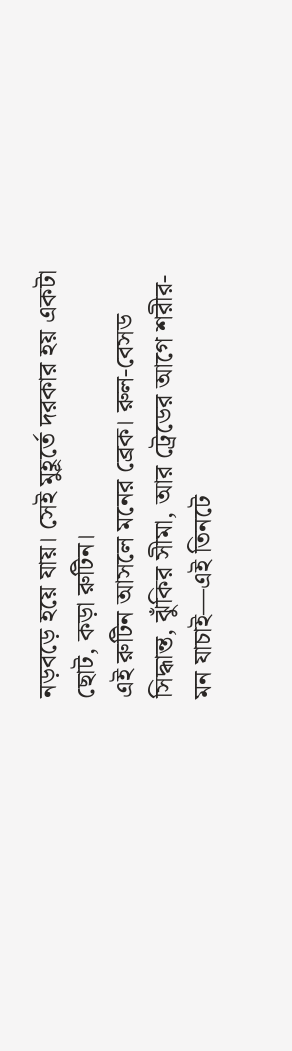নড়বড়ে হয়ে যায়। সেই মুহূর্তে দরকার হয় একটা ছোট, কড়া রুটিন।
এই রুটিন আসলে মনের ব্রেক। রুল-বেসড সিদ্ধান্ত, ঝুঁকির সীমা, আর ট্রেডের আগে শরীর-মন যাচাই—এই তিনটে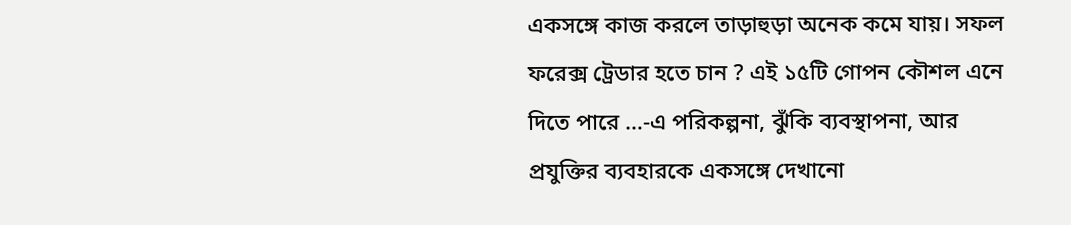একসঙ্গে কাজ করলে তাড়াহুড়া অনেক কমে যায়। সফল ফরেক্স ট্রেডার হতে চান ? এই ১৫টি গোপন কৌশল এনে দিতে পারে …-এ পরিকল্পনা, ঝুঁকি ব্যবস্থাপনা, আর প্রযুক্তির ব্যবহারকে একসঙ্গে দেখানো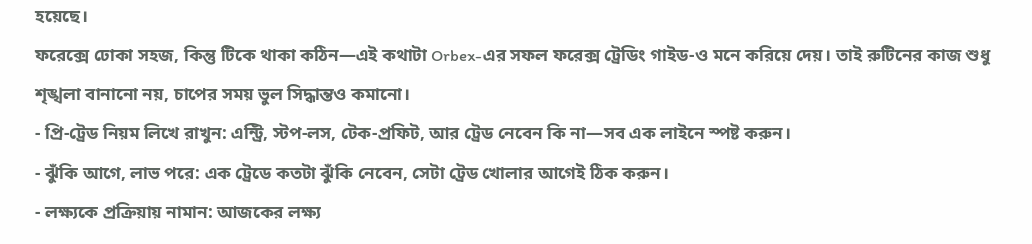হয়েছে।
ফরেক্সে ঢোকা সহজ, কিন্তু টিকে থাকা কঠিন—এই কথাটা Orbex-এর সফল ফরেক্স ট্রেডিং গাইড-ও মনে করিয়ে দেয়। তাই রুটিনের কাজ শুধু শৃঙ্খলা বানানো নয়, চাপের সময় ভুল সিদ্ধান্তও কমানো।
- প্রি-ট্রেড নিয়ম লিখে রাখুন: এন্ট্রি, স্টপ-লস, টেক-প্রফিট, আর ট্রেড নেবেন কি না—সব এক লাইনে স্পষ্ট করুন।
- ঝুঁকি আগে, লাভ পরে: এক ট্রেডে কতটা ঝুঁকি নেবেন, সেটা ট্রেড খোলার আগেই ঠিক করুন।
- লক্ষ্যকে প্রক্রিয়ায় নামান: আজকের লক্ষ্য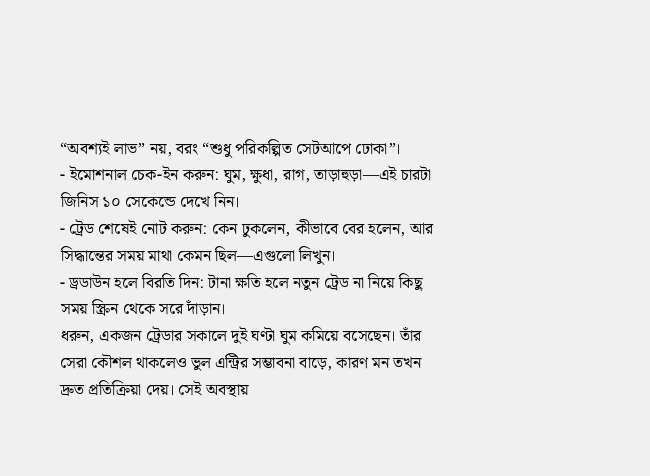“অবশ্যই লাভ” নয়, বরং “শুধু পরিকল্পিত সেটআপে ঢোকা”।
- ইমোশনাল চেক-ইন করুন: ঘুম, ক্ষুধা, রাগ, তাড়াহুড়া—এই চারটা জিনিস ১০ সেকেন্ডে দেখে নিন।
- ট্রেড শেষেই নোট করুন: কেন ঢুকলেন, কীভাবে বের হলেন, আর সিদ্ধান্তের সময় মাথা কেমন ছিল—এগুলো লিখুন।
- ড্রডাউন হলে বিরতি দিন: টানা ক্ষতি হলে নতুন ট্রেড না নিয়ে কিছু সময় স্ক্রিন থেকে সরে দাঁড়ান।
ধরুন, একজন ট্রেডার সকালে দুই ঘণ্টা ঘুম কমিয়ে বসেছেন। তাঁর সেরা কৌশল থাকলেও ভুল এন্ট্রির সম্ভাবনা বাড়ে, কারণ মন তখন দ্রুত প্রতিক্রিয়া দেয়। সেই অবস্থায়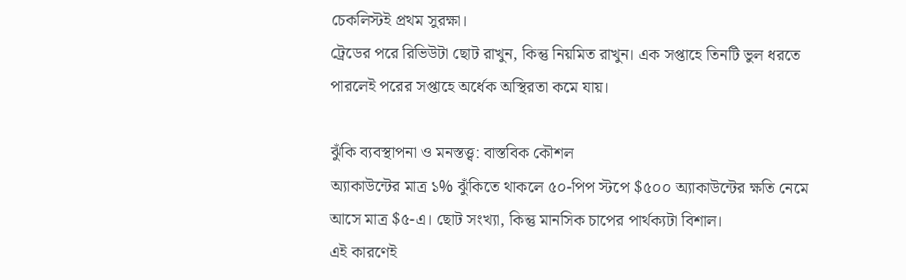চেকলিস্টই প্রথম সুরক্ষা।
ট্রেডের পরে রিভিউটা ছোট রাখুন, কিন্তু নিয়মিত রাখুন। এক সপ্তাহে তিনটি ভুল ধরতে পারলেই পরের সপ্তাহে অর্ধেক অস্থিরতা কমে যায়।

ঝুঁকি ব্যবস্থাপনা ও মনস্তত্ত্ব: বাস্তবিক কৌশল
অ্যাকাউন্টের মাত্র ১% ঝুঁকিতে থাকলে ৫০-পিপ স্টপে $৫০০ অ্যাকাউন্টের ক্ষতি নেমে আসে মাত্র $৫-এ। ছোট সংখ্যা, কিন্তু মানসিক চাপের পার্থক্যটা বিশাল।
এই কারণেই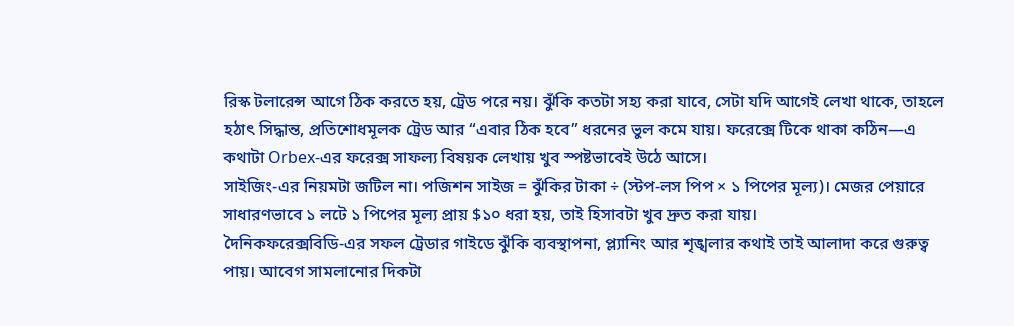রিস্ক টলারেন্স আগে ঠিক করতে হয়, ট্রেড পরে নয়। ঝুঁকি কতটা সহ্য করা যাবে, সেটা যদি আগেই লেখা থাকে, তাহলে হঠাৎ সিদ্ধান্ত, প্রতিশোধমূলক ট্রেড আর “এবার ঠিক হবে” ধরনের ভুল কমে যায়। ফরেক্সে টিকে থাকা কঠিন—এ কথাটা Orbex-এর ফরেক্স সাফল্য বিষয়ক লেখায় খুব স্পষ্টভাবেই উঠে আসে।
সাইজিং-এর নিয়মটা জটিল না। পজিশন সাইজ = ঝুঁকির টাকা ÷ (স্টপ-লস পিপ × ১ পিপের মূল্য)। মেজর পেয়ারে সাধারণভাবে ১ লটে ১ পিপের মূল্য প্রায় $১০ ধরা হয়, তাই হিসাবটা খুব দ্রুত করা যায়।
দৈনিকফরেক্সবিডি-এর সফল ট্রেডার গাইডে ঝুঁকি ব্যবস্থাপনা, প্ল্যানিং আর শৃঙ্খলার কথাই তাই আলাদা করে গুরুত্ব পায়। আবেগ সামলানোর দিকটা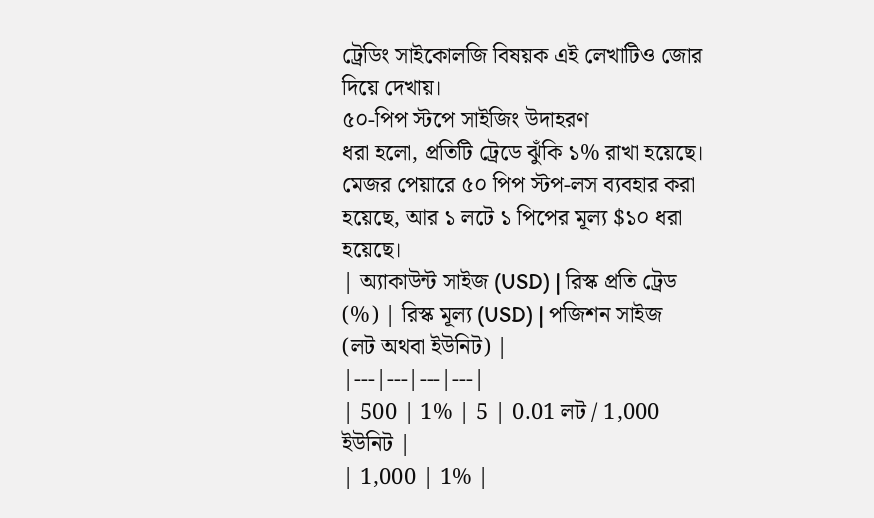ট্রেডিং সাইকোলজি বিষয়ক এই লেখাটিও জোর দিয়ে দেখায়।
৫০-পিপ স্টপে সাইজিং উদাহরণ
ধরা হলো, প্রতিটি ট্রেডে ঝুঁকি ১% রাখা হয়েছে। মেজর পেয়ারে ৫০ পিপ স্টপ-লস ব্যবহার করা হয়েছে, আর ১ লটে ১ পিপের মূল্য $১০ ধরা হয়েছে।
| অ্যাকাউন্ট সাইজ (USD) | রিস্ক প্রতি ট্রেড (%) | রিস্ক মূল্য (USD) | পজিশন সাইজ (লট অথবা ইউনিট) |
|---|---|---|---|
| 500 | 1% | 5 | 0.01 লট / 1,000 ইউনিট |
| 1,000 | 1% |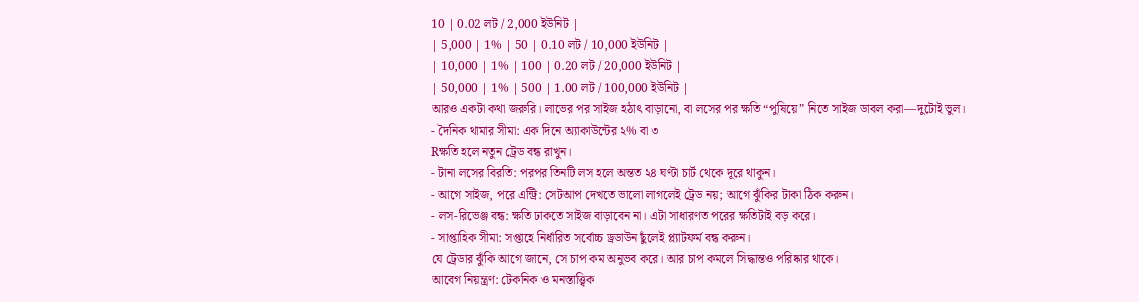10 | 0.02 লট / 2,000 ইউনিট |
| 5,000 | 1% | 50 | 0.10 লট / 10,000 ইউনিট |
| 10,000 | 1% | 100 | 0.20 লট / 20,000 ইউনিট |
| 50,000 | 1% | 500 | 1.00 লট / 100,000 ইউনিট |
আরও একটা কথা জরুরি। লাভের পর সাইজ হঠাৎ বাড়ানো, বা লসের পর ক্ষতি “পুষিয়ে” নিতে সাইজ ডাবল করা—দুটোই ভুল।
- দৈনিক থামার সীমা: এক দিনে অ্যাকাউন্টের ২% বা ৩
Rক্ষতি হলে নতুন ট্রেড বন্ধ রাখুন।
- টানা লসের বিরতি: পরপর তিনটি লস হলে অন্তত ২৪ ঘণ্টা চার্ট থেকে দূরে থাকুন।
- আগে সাইজ, পরে এন্ট্রি: সেটআপ দেখতে ভালো লাগলেই ট্রেড নয়; আগে ঝুঁকির টাকা ঠিক করুন।
- লস-রিভেঞ্জ বন্ধ: ক্ষতি ঢাকতে সাইজ বাড়াবেন না। এটা সাধারণত পরের ক্ষতিটাই বড় করে।
- সাপ্তাহিক সীমা: সপ্তাহে নির্ধারিত সর্বোচ্চ ড্রডাউন ছুঁলেই প্ল্যাটফর্ম বন্ধ করুন।
যে ট্রেডার ঝুঁকি আগে জানে, সে চাপ কম অনুভব করে। আর চাপ কমলে সিদ্ধান্তও পরিষ্কার থাকে।
আবেগ নিয়ন্ত্রণ: টেকনিক ও মনস্তাত্ত্বিক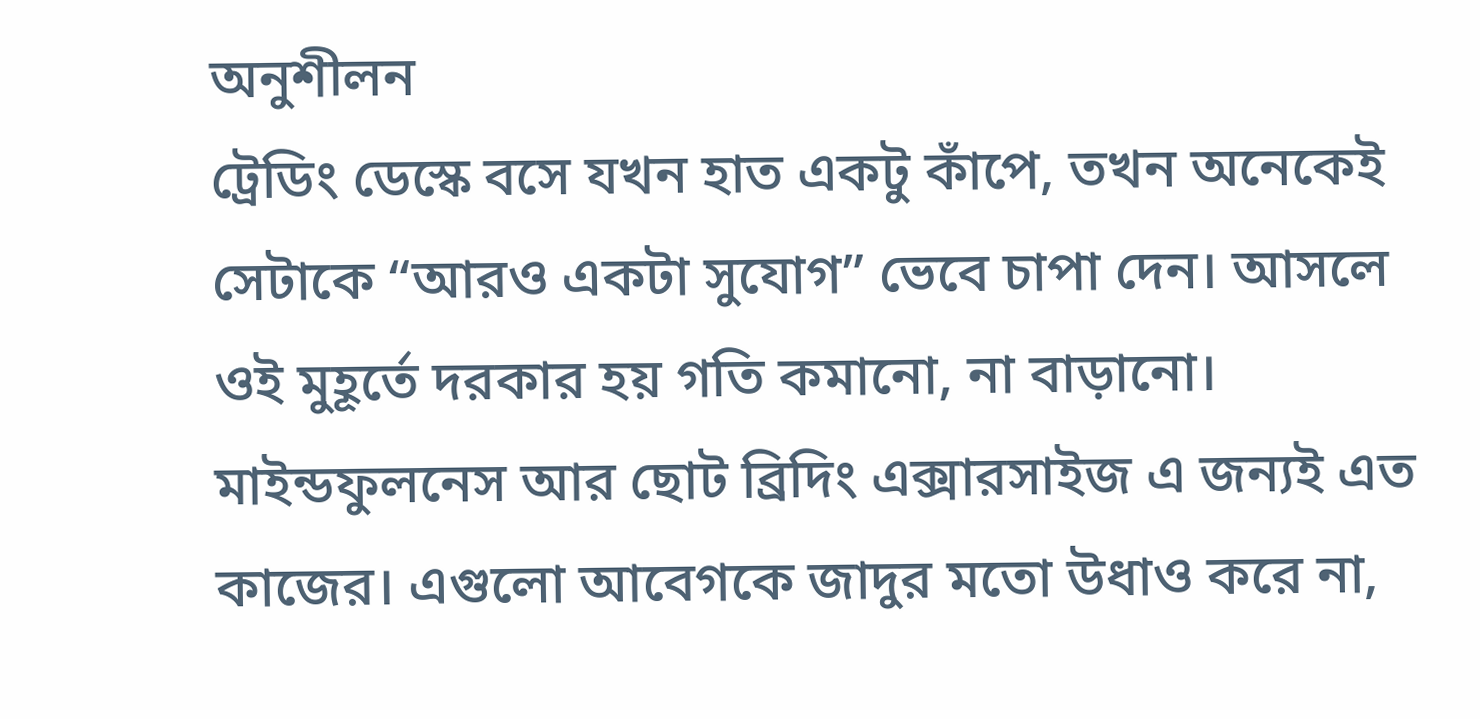অনুশীলন
ট্রেডিং ডেস্কে বসে যখন হাত একটু কাঁপে, তখন অনেকেই সেটাকে “আরও একটা সুযোগ” ভেবে চাপা দেন। আসলে ওই মুহূর্তে দরকার হয় গতি কমানো, না বাড়ানো।
মাইন্ডফুলনেস আর ছোট ব্রিদিং এক্সারসাইজ এ জন্যই এত কাজের। এগুলো আবেগকে জাদুর মতো উধাও করে না,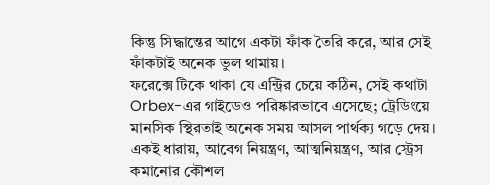কিন্তু সিদ্ধান্তের আগে একটা ফাঁক তৈরি করে, আর সেই ফাঁকটাই অনেক ভুল থামায়।
ফরেক্সে টিকে থাকা যে এন্ট্রির চেয়ে কঠিন, সেই কথাটা Orbex-এর গাইডেও পরিষ্কারভাবে এসেছে; ট্রেডিংয়ে মানসিক স্থিরতাই অনেক সময় আসল পার্থক্য গড়ে দেয়। একই ধারায়, আবেগ নিয়ন্ত্রণ, আত্মনিয়ন্ত্রণ, আর স্ট্রেস কমানোর কৌশল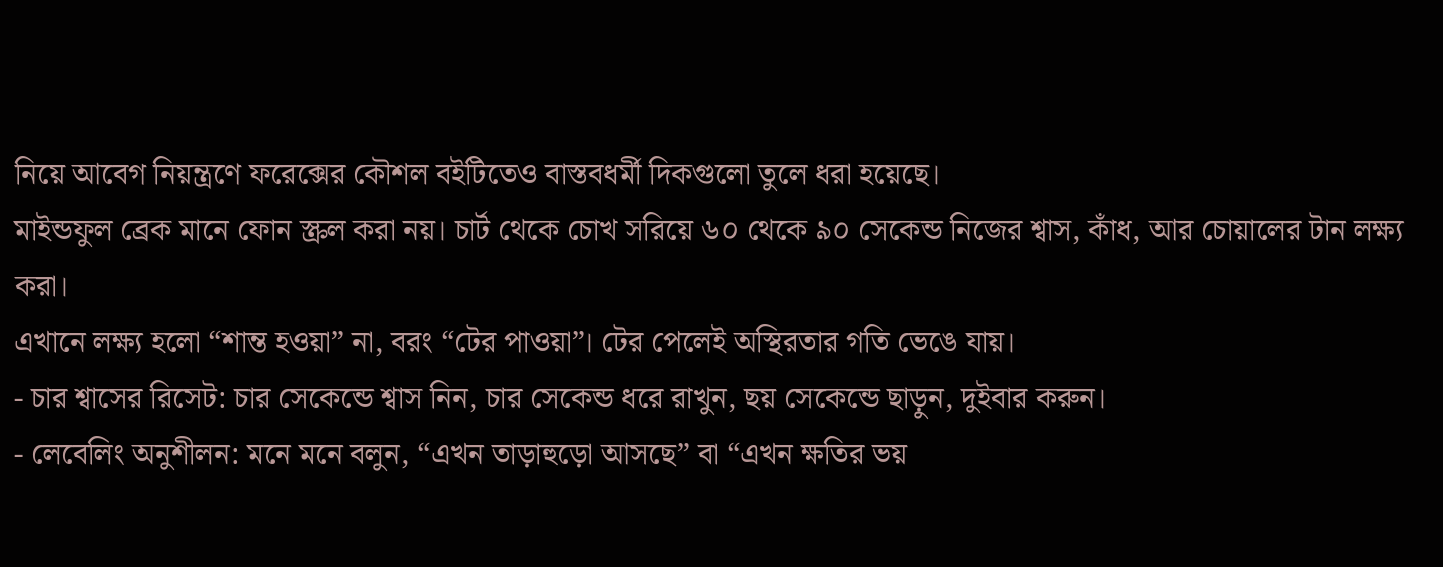নিয়ে আবেগ নিয়ন্ত্রণে ফরেক্সের কৌশল বইটিতেও বাস্তবধর্মী দিকগুলো তুলে ধরা হয়েছে।
মাইন্ডফুল ব্রেক মানে ফোন স্ক্রল করা নয়। চার্ট থেকে চোখ সরিয়ে ৬০ থেকে ৯০ সেকেন্ড নিজের শ্বাস, কাঁধ, আর চোয়ালের টান লক্ষ্য করা।
এখানে লক্ষ্য হলো “শান্ত হওয়া” না, বরং “টের পাওয়া”। টের পেলেই অস্থিরতার গতি ভেঙে যায়।
- চার শ্বাসের রিসেট: চার সেকেন্ডে শ্বাস নিন, চার সেকেন্ড ধরে রাখুন, ছয় সেকেন্ডে ছাড়ুন, দুইবার করুন।
- লেবেলিং অনুশীলন: মনে মনে বলুন, “এখন তাড়াহুড়ো আসছে” বা “এখন ক্ষতির ভয়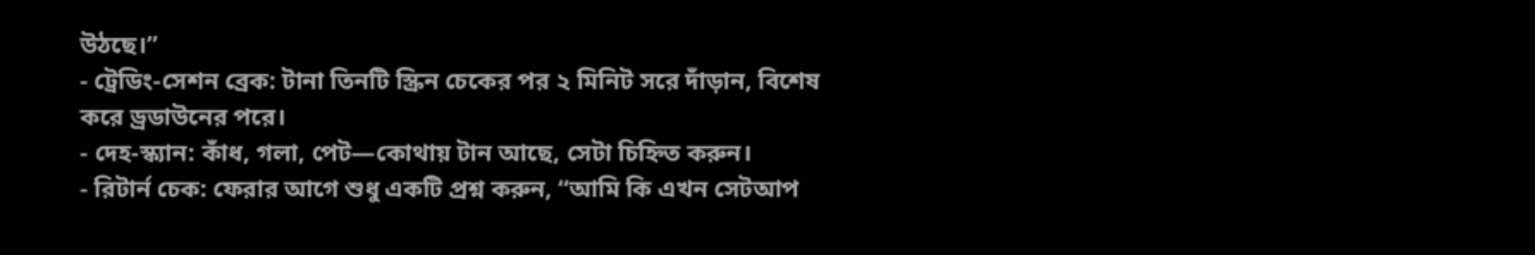উঠছে।”
- ট্রেডিং-সেশন ব্রেক: টানা তিনটি স্ক্রিন চেকের পর ২ মিনিট সরে দাঁড়ান, বিশেষ করে ড্রডাউনের পরে।
- দেহ-স্ক্যান: কাঁধ, গলা, পেট—কোথায় টান আছে, সেটা চিহ্নিত করুন।
- রিটার্ন চেক: ফেরার আগে শুধু একটি প্রশ্ন করুন, “আমি কি এখন সেটআপ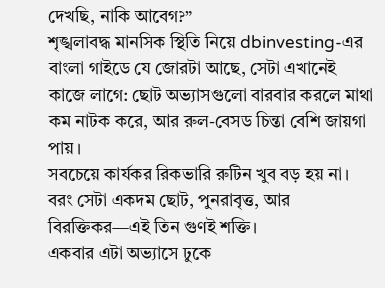দেখছি, নাকি আবেগ?”
শৃঙ্খলাবদ্ধ মানসিক স্থিতি নিয়ে dbinvesting-এর বাংলা গাইডে যে জোরটা আছে, সেটা এখানেই কাজে লাগে: ছোট অভ্যাসগুলো বারবার করলে মাথা কম নাটক করে, আর রুল-বেসড চিন্তা বেশি জায়গা পায়।
সবচেয়ে কার্যকর রিকভারি রুটিন খুব বড় হয় না। বরং সেটা একদম ছোট, পুনরাবৃত্ত, আর বিরক্তিকর—এই তিন গুণই শক্তি।
একবার এটা অভ্যাসে ঢুকে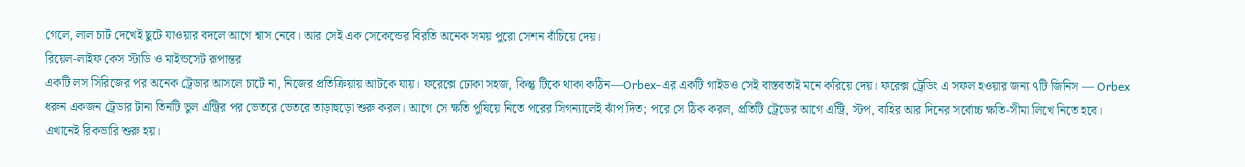গেলে, লাল চার্ট দেখেই ছুটে যাওয়ার বদলে আগে শ্বাস নেবে। আর সেই এক সেকেন্ডের বিরতি অনেক সময় পুরো সেশন বাঁচিয়ে দেয়।
রিয়েল-লাইফ কেস স্টাডি ও মাইন্ডসেট রূপান্তর
একটি লস সিরিজের পর অনেক ট্রেডার আসলে চার্টে না, নিজের প্রতিক্রিয়ায় আটকে যায়। ফরেক্সে ঢোকা সহজ, কিন্তু টিকে থাকা কঠিন—Orbex-এর একটি গাইডও সেই বাস্তবতাই মনে করিয়ে দেয়। ফরেক্স ট্রেডিং এ সফল হওয়ার জন্য ৭টি জিনিস — Orbex
ধরুন একজন ট্রেডার টানা তিনটি ভুল এন্ট্রির পর ভেতরে ভেতরে তাড়াহুড়ো শুরু করল। আগে সে ক্ষতি পুষিয়ে নিতে পরের সিগন্যালেই ঝাঁপ দিত; পরে সে ঠিক করল, প্রতিটি ট্রেডের আগে এন্ট্রি, স্টপ, বাহির আর দিনের সর্বোচ্চ ক্ষতি-সীমা লিখে নিতে হবে।
এখানেই রিকভারি শুরু হয়।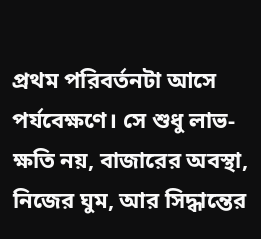প্রথম পরিবর্তনটা আসে পর্যবেক্ষণে। সে শুধু লাভ-ক্ষতি নয়, বাজারের অবস্থা, নিজের ঘুম, আর সিদ্ধান্তের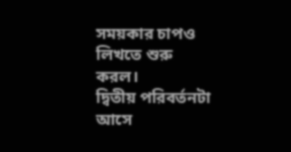সময়কার চাপও লিখতে শুরু করল।
দ্বিতীয় পরিবর্তনটা আসে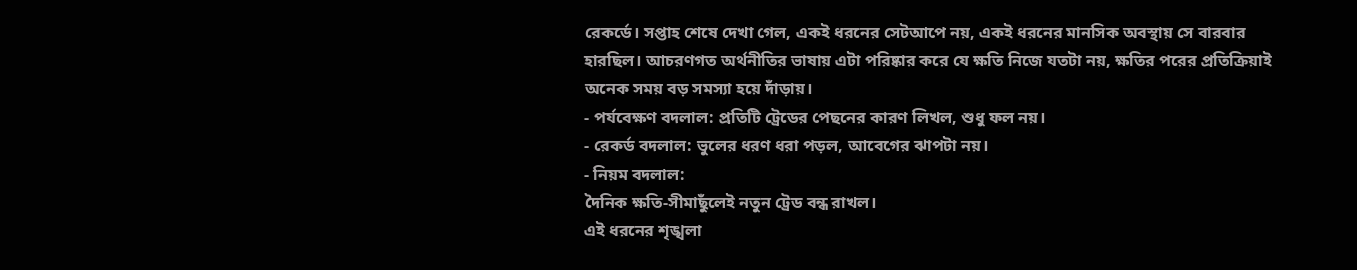রেকর্ডে। সপ্তাহ শেষে দেখা গেল, একই ধরনের সেটআপে নয়, একই ধরনের মানসিক অবস্থায় সে বারবার হারছিল। আচরণগত অর্থনীতির ভাষায় এটা পরিষ্কার করে যে ক্ষতি নিজে যতটা নয়, ক্ষতির পরের প্রতিক্রিয়াই অনেক সময় বড় সমস্যা হয়ে দাঁড়ায়।
- পর্যবেক্ষণ বদলাল: প্রতিটি ট্রেডের পেছনের কারণ লিখল, শুধু ফল নয়।
- রেকর্ড বদলাল: ভুলের ধরণ ধরা পড়ল, আবেগের ঝাপটা নয়।
- নিয়ম বদলাল:
দৈনিক ক্ষতি-সীমাছুঁলেই নতুন ট্রেড বন্ধ রাখল।
এই ধরনের শৃঙ্খলা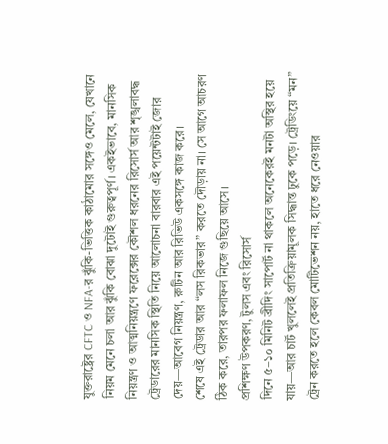যুক্তরাষ্ট্রের CFTC ও NFA-র ঝুঁকি-ভিত্তিক কাঠামোর সঙ্গেও মেলে, যেখানে নিয়ম মেনে চলা আর ঝুঁকি বোঝা দুটোই গুরুত্বপূর্ণ। একইভাবে, মানসিক নিয়ন্ত্রণ ও আত্মনিয়ন্ত্রণে ফরেক্সের কৌশল ধরনের রিসোর্স আর শৃঙ্খলাবদ্ধ ট্রেডারের মানসিক স্থিতি নিয়ে আলোচনা বারবার এই পয়েন্টটাই জোর দেয়—আবেগ নিয়ন্ত্রণ, রুটিন আর রিভিউ একসঙ্গে কাজ করে।
শেষে এই ট্রেডার আর “লস রিকভার” করতে দৌড়ায় না। সে আগে আচরণ ঠিক করে, তারপর ফলাফল নিজে গুছিয়ে আসে।
প্রশিক্ষণ উপকরণ, টুলস এবং রিসোর্স
দিনে ৫–১০ মিনিট ব্রীদিং সাপোর্ট না থাকলে অনেকেরই মনটা অস্থির হয়ে যায়—আর চার্ট খুললেই প্রতিক্রিয়ামূলক সিদ্ধান্ত ঢুকে পড়ে। ট্রেডিংয়ে “মন” ট্রেন করতে হলে কেবল মোটিভেশন নয়, হাতে ধরে নেওয়ার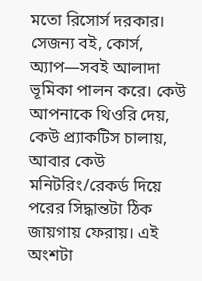মতো রিসোর্স দরকার।
সেজন্য বই, কোর্স, অ্যাপ—সবই আলাদা ভূমিকা পালন করে। কেউ আপনাকে থিওরি দেয়, কেউ প্র্যাকটিস চালায়, আবার কেউ মনিটরিং/রেকর্ড দিয়ে পরের সিদ্ধান্তটা ঠিক জায়গায় ফেরায়। এই অংশটা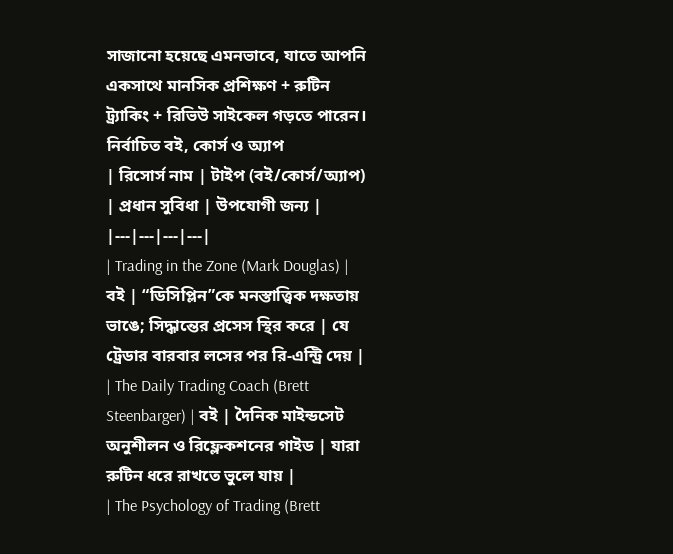সাজানো হয়েছে এমনভাবে, যাতে আপনি একসাথে মানসিক প্রশিক্ষণ + রুটিন ট্র্যাকিং + রিভিউ সাইকেল গড়তে পারেন।
নির্বাচিত বই, কোর্স ও অ্যাপ
| রিসোর্স নাম | টাইপ (বই/কোর্স/অ্যাপ) | প্রধান সুবিধা | উপযোগী জন্য |
|---|---|---|---|
| Trading in the Zone (Mark Douglas) | বই | “ডিসিপ্লিন”কে মনস্তাত্ত্বিক দক্ষতায় ভাঙে; সিদ্ধান্তের প্রসেস স্থির করে | যে ট্রেডার বারবার লসের পর রি-এন্ট্রি দেয় |
| The Daily Trading Coach (Brett Steenbarger) | বই | দৈনিক মাইন্ডসেট অনুশীলন ও রিফ্লেকশনের গাইড | যারা রুটিন ধরে রাখতে ভুলে যায় |
| The Psychology of Trading (Brett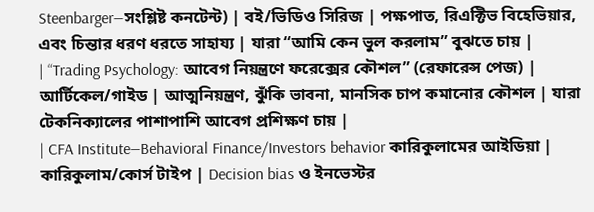Steenbarger—সংশ্লিষ্ট কনটেন্ট) | বই/ভিডিও সিরিজ | পক্ষপাত, রিএক্টিভ বিহেভিয়ার, এবং চিন্তার ধরণ ধরতে সাহায্য | যারা “আমি কেন ভুল করলাম” বুঝতে চায় |
| “Trading Psychology: আবেগ নিয়ন্ত্রণে ফরেক্সের কৌশল” (রেফারেন্স পেজ) | আর্টিকেল/গাইড | আত্মনিয়ন্ত্রণ, ঝুঁকি ভাবনা, মানসিক চাপ কমানোর কৌশল | যারা টেকনিক্যালের পাশাপাশি আবেগ প্রশিক্ষণ চায় |
| CFA Institute—Behavioral Finance/Investors behavior কারিকুলামের আইডিয়া | কারিকুলাম/কোর্স টাইপ | Decision bias ও ইনভেস্টর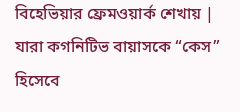বিহেভিয়ার ফ্রেমওয়ার্ক শেখায় | যারা কগনিটিভ বায়াসকে “কেস” হিসেবে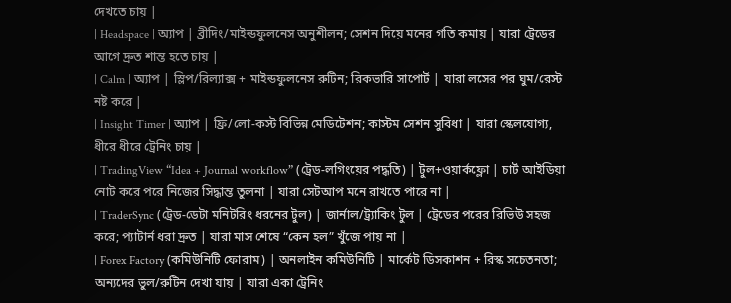দেখতে চায় |
| Headspace | অ্যাপ | ব্রীদিং/মাইন্ডফুলনেস অনুশীলন; সেশন দিয়ে মনের গতি কমায় | যারা ট্রেডের আগে দ্রুত শান্ত হতে চায় |
| Calm | অ্যাপ | স্লিপ/রিল্যাক্স + মাইন্ডফুলনেস রুটিন; রিকভারি সাপোর্ট | যারা লসের পর ঘুম/রেস্ট নষ্ট করে |
| Insight Timer | অ্যাপ | ফ্রি/লো-কস্ট বিভিন্ন মেডিটেশন; কাস্টম সেশন সুবিধা | যারা স্কেলযোগ্য, ধীরে ধীরে ট্রেনিং চায় |
| TradingView “Idea + Journal workflow” (ট্রেড-লগিংয়ের পদ্ধতি) | টুল+ওয়ার্কফ্লো | চার্ট আইডিয়া নোট করে পরে নিজের সিদ্ধান্ত তুলনা | যারা সেটআপ মনে রাখতে পারে না |
| TraderSync (ট্রেড-ডেটা মনিটরিং ধরনের টুল) | জার্নাল/ট্র্যাকিং টুল | ট্রেডের পরের রিভিউ সহজ করে; প্যাটার্ন ধরা দ্রুত | যারা মাস শেষে “কেন হল” খুঁজে পায় না |
| Forex Factory (কমিউনিটি ফোরাম) | অনলাইন কমিউনিটি | মার্কেট ডিসকাশন + রিস্ক সচেতনতা; অন্যদের ভুল/রুটিন দেখা যায় | যারা একা ট্রেনিং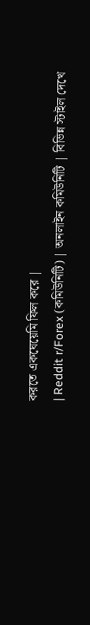করতে একঘেয়েমি ফিল করে |
| Reddit r/Forex (কমিউনিটি) | অনলাইন কমিউনিটি | বিভিন্ন স্টাইল দেখে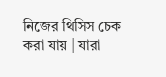নিজের থিসিস চেক করা যায় | যারা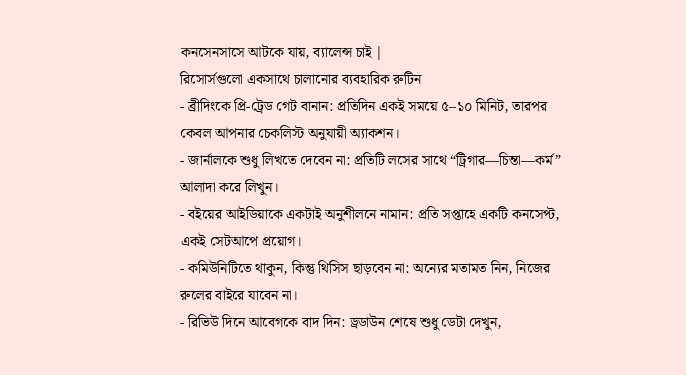কনসেনসাসে আটকে যায়, ব্যালেন্স চাই |
রিসোর্সগুলো একসাথে চালানোর ব্যবহারিক রুটিন
- ব্রীদিংকে প্রি-ট্রেড গেট বানান: প্রতিদিন একই সময়ে ৫–১০ মিনিট, তারপর কেবল আপনার চেকলিস্ট অনুযায়ী অ্যাকশন।
- জার্নালকে শুধু লিখতে দেবেন না: প্রতিটি লসের সাথে “ট্রিগার—চিন্তা—কর্ম” আলাদা করে লিখুন।
- বইয়ের আইডিয়াকে একটাই অনুশীলনে নামান: প্রতি সপ্তাহে একটি কনসেপ্ট, একই সেটআপে প্রয়োগ।
- কমিউনিটিতে থাকুন, কিন্তু থিসিস ছাড়বেন না: অন্যের মতামত নিন, নিজের রুলের বাইরে যাবেন না।
- রিভিউ দিনে আবেগকে বাদ দিন: ড্রডাউন শেষে শুধু ডেটা দেখুন,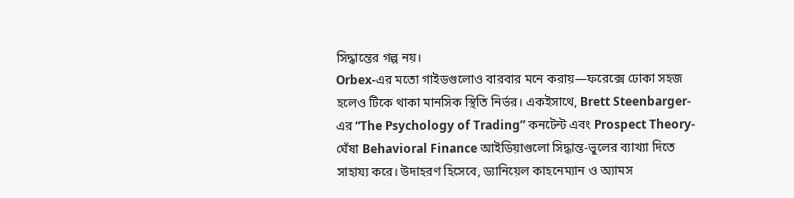সিদ্ধান্তের গল্প নয়।
Orbex-এর মতো গাইডগুলোও বারবার মনে করায়—ফরেক্সে ঢোকা সহজ হলেও টিকে থাকা মানসিক স্থিতি নির্ভর। একইসাথে, Brett Steenbarger-এর “The Psychology of Trading” কনটেন্ট এবং Prospect Theory-ঘেঁষা Behavioral Finance আইডিয়াগুলো সিদ্ধান্ত-ভুলের ব্যাখ্যা দিতে সাহায্য করে। উদাহরণ হিসেবে, ড্যানিয়েল কাহনেম্যান ও অ্যামস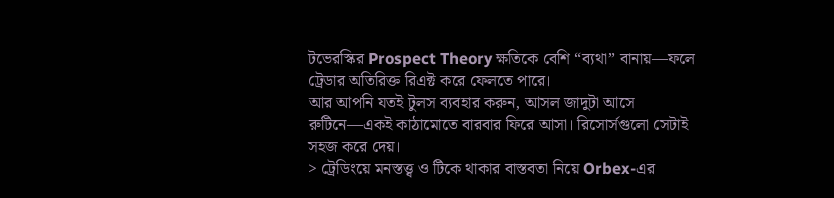টভেরস্কির Prospect Theory ক্ষতিকে বেশি “ব্যথা” বানায়—ফলে ট্রেডার অতিরিক্ত রিএক্ট করে ফেলতে পারে।
আর আপনি যতই টুলস ব্যবহার করুন, আসল জাদুটা আসে রুটিনে—একই কাঠামোতে বারবার ফিরে আসা। রিসোর্সগুলো সেটাই সহজ করে দেয়।
> ট্রেডিংয়ে মনস্তত্ত্ব ও টিকে থাকার বাস্তবতা নিয়ে Orbex-এর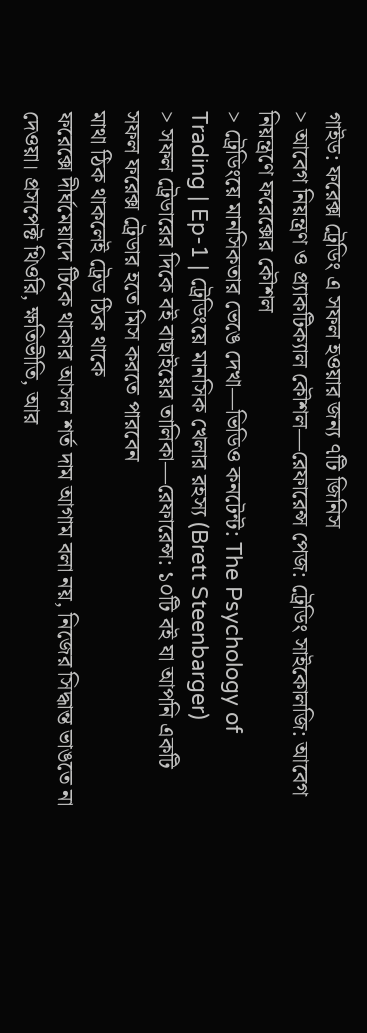গাইড: ফরেক্স ট্রেডিং এ সফল হওয়ার জন্য ৭টি জিনিস
> আবেগ নিয়ন্ত্রণ ও প্র্যাকটিক্যাল কৌশল—রেফারেন্স পেজ: ট্রেডিং সাইকোলজি: আবেগ নিয়ন্ত্রণে ফরেক্সের কৌশল
> ট্রেডিংয়ে মানসিকতার ভেঙে দেখা—ভিডিও কনটেন্ট: The Psychology of Trading | Ep-1 | ট্রেডিংয়ে মানসিক খেলার রহস্য (Brett Steenbarger)
> সফল ট্রেডারের দিকে বই বাছাইয়ের তালিকা—রেফারেন্স: ১০টি বই যা আপনি একটি সফল ফরেক্স ট্রেডার হতে মিস করতে পারবেন
মাথা ঠিক থাকলেই ট্রেড ঠিক থাকে
ফরেক্সে দীর্ঘমেয়াদে টিকে থাকার আসল শর্ত দাম আগাম বলা নয়, নিজের সিদ্ধান্ত ভাঙতে না দেওয়া। প্রসপেক্ট থিওরি, ক্ষতিভীতি, আর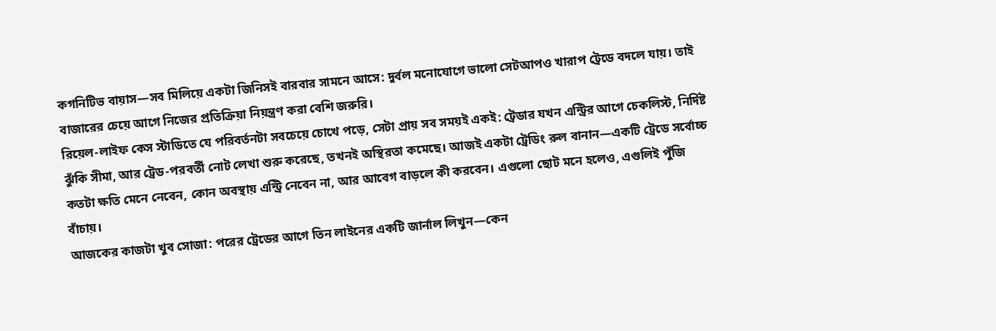কগনিটিভ বায়াস—সব মিলিয়ে একটা জিনিসই বারবার সামনে আসে: দুর্বল মনোযোগে ভালো সেটআপও খারাপ ট্রেডে বদলে যায়। তাই বাজারের চেয়ে আগে নিজের প্রতিক্রিয়া নিয়ন্ত্রণ করা বেশি জরুরি।
রিয়েল-লাইফ কেস স্টাডিতে যে পরিবর্তনটা সবচেয়ে চোখে পড়ে, সেটা প্রায় সব সময়ই একই: ট্রেডার যখন এন্ট্রির আগে চেকলিস্ট, নির্দিষ্ট ঝুঁকি সীমা, আর ট্রেড-পরবর্তী নোট লেখা শুরু করেছে, তখনই অস্থিরতা কমেছে। আজই একটা ট্রেডিং রুল বানান—একটি ট্রেডে সর্বোচ্চ কতটা ক্ষতি মেনে নেবেন, কোন অবস্থায় এন্ট্রি নেবেন না, আর আবেগ বাড়লে কী করবেন। এগুলো ছোট মনে হলেও, এগুলিই পুঁজি বাঁচায়।
আজকের কাজটা খুব সোজা: পরের ট্রেডের আগে তিন লাইনের একটি জার্নাল লিখুন—কেন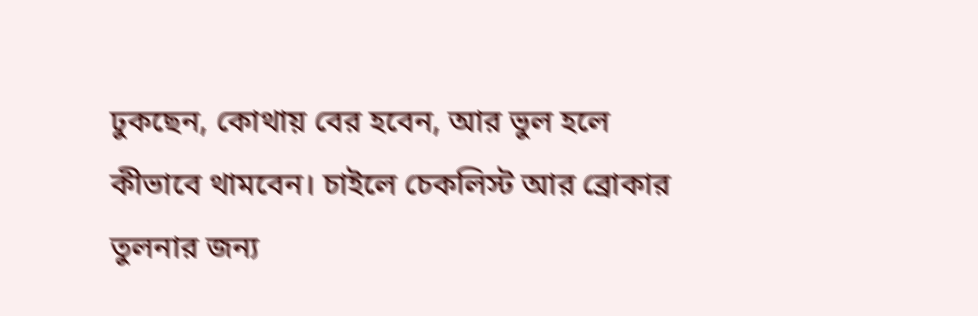ঢুকছেন, কোথায় বের হবেন, আর ভুল হলে কীভাবে থামবেন। চাইলে চেকলিস্ট আর ব্রোকার তুলনার জন্য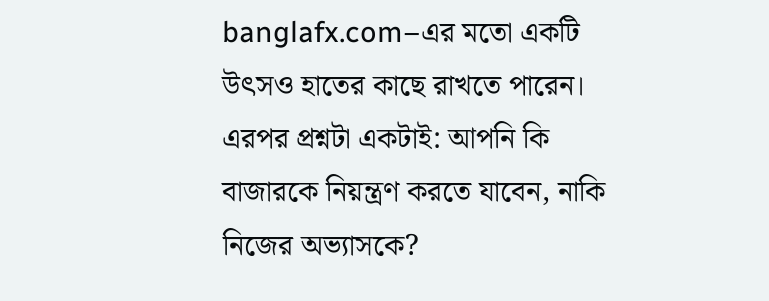banglafx.com–এর মতো একটি উৎসও হাতের কাছে রাখতে পারেন। এরপর প্রশ্নটা একটাই: আপনি কি বাজারকে নিয়ন্ত্রণ করতে যাবেন, নাকি নিজের অভ্যাসকে?